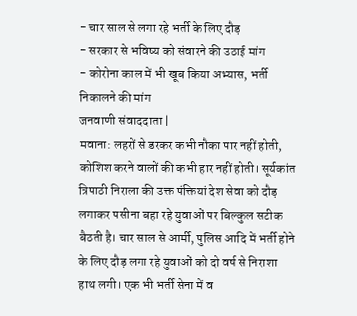- चार साल से लगा रहे भर्ती के लिए दौड़
- सरकार से भविष्य को संवारने की उठाई मांग
- कोरोना काल में भी खूब किया अभ्यास, भर्ती निकालने की मांग
जनवाणी संवाददाता |
मवाना: लहरों से डरकर कभी नौका पार नहीं होती, कोशिश करने वालों की कभी हार नहीं होती। सूर्यकांत त्रिपाठी निराला की उक्त पंक्तियां देश सेवा को दौड़ लगाकर पसीना बहा रहे युवाओं पर बिल्कुल सटीक बैठती है। चार साल से आर्मी, पुलिस आदि में भर्ती होने के लिए दौड़ लगा रहे युवाओं को दो वर्ष से निराशा हाथ लगी। एक भी भर्ती सेना में व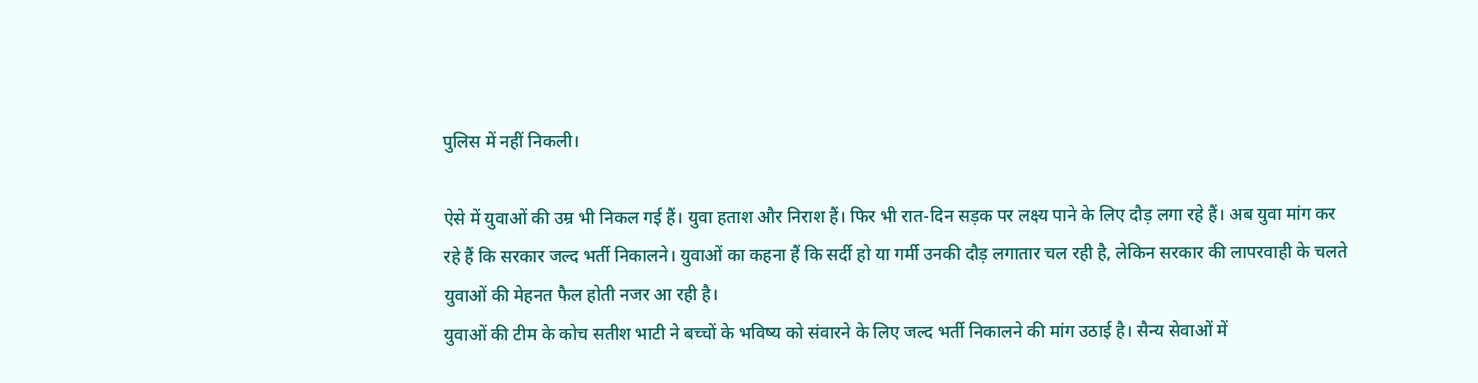पुलिस में नहीं निकली।

ऐसे में युवाओं की उम्र भी निकल गई हैं। युवा हताश और निराश हैं। फिर भी रात-दिन सड़क पर लक्ष्य पाने के लिए दौड़ लगा रहे हैं। अब युवा मांग कर रहे हैं कि सरकार जल्द भर्ती निकालने। युवाओं का कहना हैं कि सर्दी हो या गर्मी उनकी दौड़ लगातार चल रही है, लेकिन सरकार की लापरवाही के चलते युवाओं की मेहनत फैल होती नजर आ रही है।
युवाओं की टीम के कोच सतीश भाटी ने बच्चों के भविष्य को संवारने के लिए जल्द भर्ती निकालने की मांग उठाई है। सैन्य सेवाओं में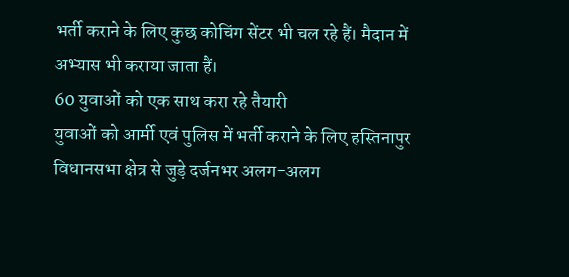भर्ती कराने के लिए कुछ कोचिंग सेंटर भी चल रहे हैं। मैदान में अभ्यास भी कराया जाता हैं।
60 युवाओं को एक साथ करा रहे तैयारी
युवाओं को आर्मी एवं पुलिस में भर्ती कराने के लिए हस्तिनापुर विधानसभा क्षेत्र से जुड़े दर्जनभर अलग-अलग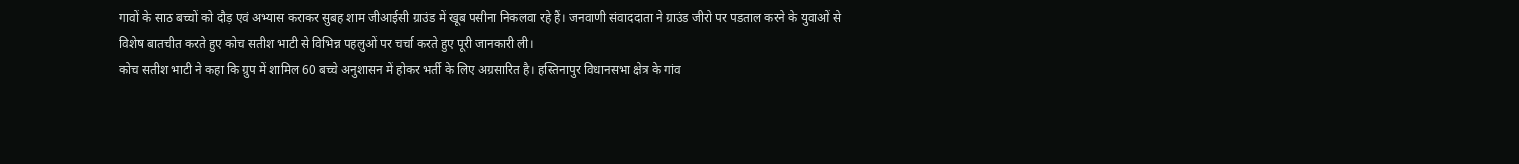गावों के साठ बच्चों को दौड़ एवं अभ्यास कराकर सुबह शाम जीआईसी ग्राउंड में खूब पसीना निकलवा रहे हैं। जनवाणी संवाददाता ने ग्राउंड जीरो पर पडताल करने के युवाओं से विशेष बातचीत करते हुए कोच सतीश भाटी से विभिन्न पहलुओं पर चर्चा करते हुए पूरी जानकारी ली।
कोच सतीश भाटी ने कहा कि ग्रुप में शामिल 60 बच्चे अनुशासन में होकर भर्ती के लिए अग्रसारित है। हस्तिनापुर विधानसभा क्षेत्र के गांव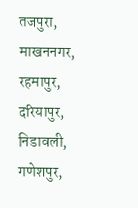तजपुरा, माखननगर, रहमापुर, दरियापुर, निडावली, गणेशपुर,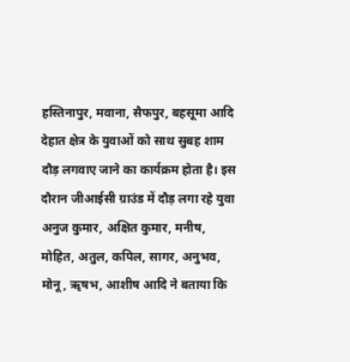हस्तिनापुर, मवाना, सैफपुर, बहसूमा आदि देहात क्षेत्र के युवाओं को साथ सुबह शाम दौड़ लगवाए जाने का कार्यक्रम होता है। इस दौरान जीआईसी ग्राउंड में दौड़ लगा रहे युवा अनुज कुमार, अक्षित कुमार, मनीष, मोहित, अतुल, कपिल, सागर, अनुभव, मोनू, ॠषभ, आशीष आदि ने बताया कि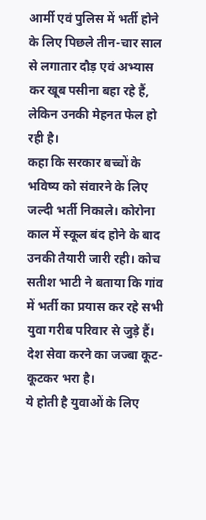आर्मी एवं पुलिस में भर्ती होने के लिए पिछले तीन-चार साल से लगातार दौड़ एवं अभ्यास कर खूब पसीना बहा रहे हैं, लेकिन उनकी मेहनत फेल हो रही है।
कहा कि सरकार बच्चों के भविष्य को संवारने के लिए जल्दी भर्ती निकाले। कोरोना काल में स्कूल बंद होने के बाद उनकी तैयारी जारी रही। कोच सतीश भाटी ने बताया कि गांव में भर्ती का प्रयास कर रहे सभी युवा गरीब परिवार से जुड़े हैं। देश सेवा करने का जज्बा कूट-कूटकर भरा है।
ये होती है युवाओं के लिए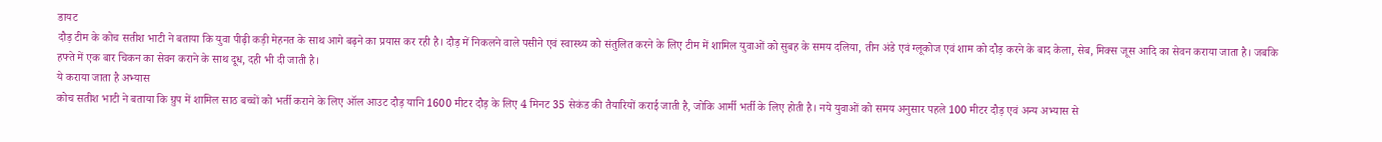डायट
दौड़ टीम के कोच सतीश भाटी ने बताया कि युवा पीढ़ी कड़ी मेहनत के साथ आगे बढ़ने का प्रयास कर रही है। दौड़ में निकलने वाले पसीने एवं स्वास्थ्य को संतुलित करने के लिए टीम में शामिल युवाओं को सुबह के समय दलिया, तीन अंडे एवं ग्लूकोज एवं शाम को दौड़ करने के बाद केला, सेब, मिक्स जूस आदि का सेवन कराया जाता है। जबकि हफ्ते में एक बार चिकन का सेवन कराने के साथ दूध, दही भी दी जाती है।
ये कराया जाता है अभ्यास
कोच सतीश भाटी ने बताया कि ग्रुप में शामिल साठ बच्चों को भर्ती कराने के लिए ऑल आउट दौड़ यानि 1600 मीटर दौड़ के लिए 4 मिनट 35 सेकंड की तैयारियों कराई जाती है, जोकि आर्मी भर्ती के लिए होती है। नये युवाओं को समय अनुसार पहले 100 मीटर दौड़ एवं अन्य अभ्यास से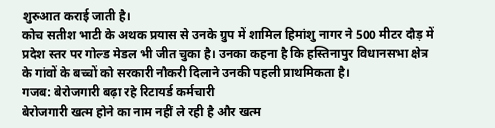शुरुआत कराई जाती है।
कोच सतीश भाटी के अथक प्रयास से उनके ग्रुप में शामिल हिमांशु नागर ने 500 मीटर दौड़ में प्रदेश स्तर पर गोल्ड मेडल भी जीत चुका है। उनका कहना है कि हस्तिनापुर विधानसभा क्षेत्र के गांवों के बच्चों को सरकारी नौकरी दिलाने उनकी पहली प्राथमिकता है।
गजब: बेरोजगारी बढ़ा रहे रिटायर्ड कर्मचारी
बेरोजगारी खत्म होने का नाम नहीं ले रही है और खत्म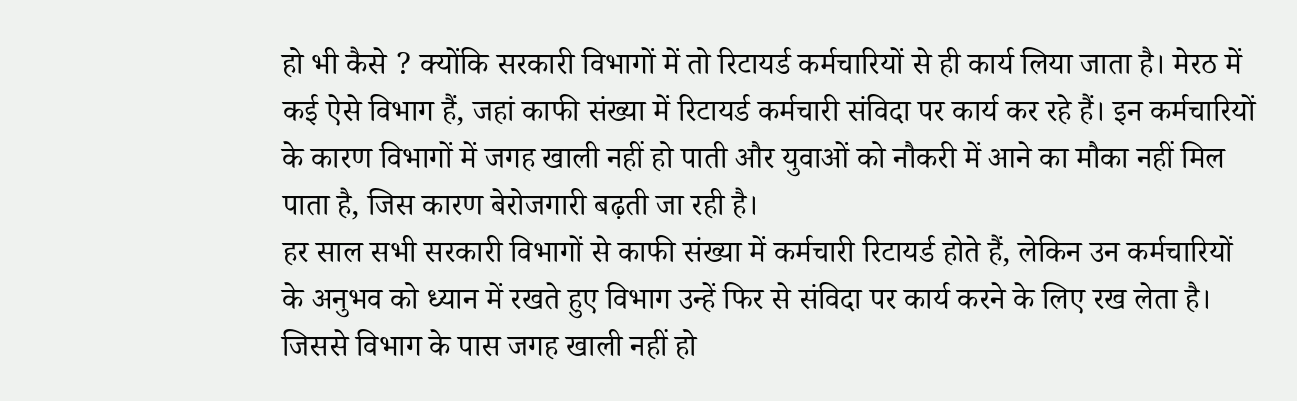हो भी कैसे ? क्योंकि सरकारी विभागों में तो रिटायर्ड कर्मचारियों से ही कार्य लिया जाता है। मेरठ में कई ऐसे विभाग हैं, जहां काफी संख्या में रिटायर्ड कर्मचारी संविदा पर कार्य कर रहे हैं। इन कर्मचारियों के कारण विभागों में जगह खाली नहीं हो पाती और युवाओं को नौकरी में आने का मौका नहीं मिल पाता है, जिस कारण बेरोजगारी बढ़ती जा रही है।
हर साल सभी सरकारी विभागों से काफी संख्या में कर्मचारी रिटायर्ड होते हैं, लेकिन उन कर्मचारियों के अनुभव को ध्यान में रखते हुए विभाग उन्हें फिर से संविदा पर कार्य करने के लिए रख लेता है। जिससे विभाग के पास जगह खाली नहीं हो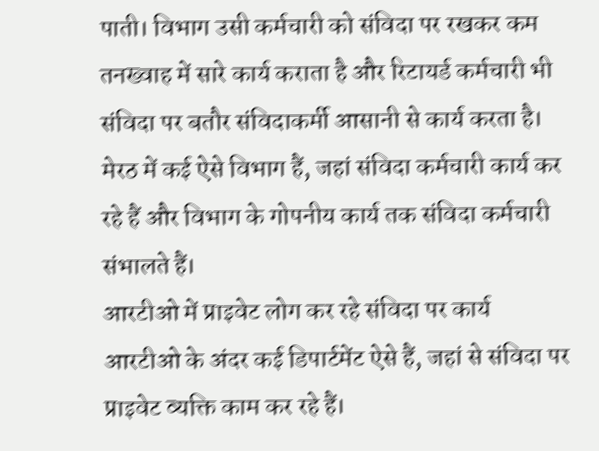पाती। विभाग उसी कर्मचारी को संविदा पर रखकर कम तनख्वाह में सारे कार्य कराता है और रिटायर्ड कर्मचारी भी संविदा पर बतौर संविदाकर्मी आसानी से कार्य करता है। मेरठ में कई ऐसे विभाग हैं, जहां संविदा कर्मचारी कार्य कर रहे हैं और विभाग के गोपनीय कार्य तक संविदा कर्मचारी संभालते हैं।
आरटीओ में प्राइवेट लोग कर रहे संविदा पर कार्य
आरटीओ के अंदर कई डिपार्टमेंट ऐसे हैं, जहां से संविदा पर प्राइवेट व्यक्ति काम कर रहे हैं।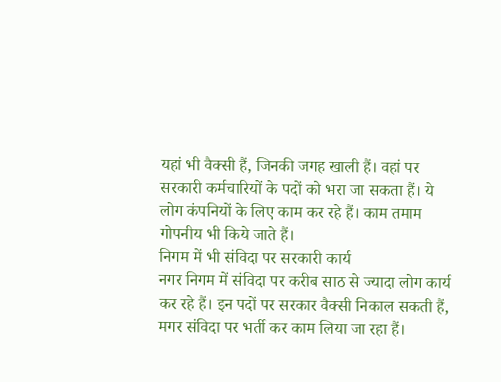यहां भी वैक्सी हैं, जिनकी जगह खाली हैं। वहां पर सरकारी कर्मचारियों के पदों को भरा जा सकता हैं। ये लोग कंपनियों के लिए काम कर रहे हैं। काम तमाम गोपनीय भी किये जाते हैं।
निगम में भी संविदा पर सरकारी कार्य
नगर निगम में संविदा पर करीब साठ से ज्यादा लोग कार्य कर रहे हैं। इन पदों पर सरकार वैक्सी निकाल सकती हैं, मगर संविदा पर भर्ती कर काम लिया जा रहा हैं।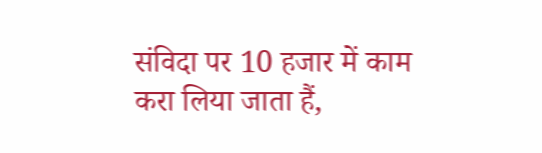संविदा पर 10 हजार में काम करा लिया जाता हैं,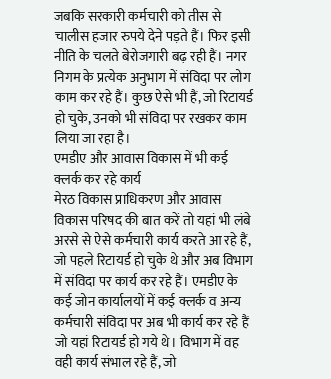जबकि सरकारी कर्मचारी को तीस से चालीस हजार रुपये देने पड़ते हैं। फिर इसी नीति के चलते बेरोजगारी बढ़ रही हैं। नगर निगम के प्रत्येक अनुभाग में संविदा पर लोग काम कर रहे हैं। कुछ ऐसे भी हैं, जो रिटायर्ड हो चुके, उनको भी संविदा पर रखकर काम लिया जा रहा है।
एमडीए और आवास विकास में भी कई क्लर्क कर रहे कार्य
मेरठ विकास प्राधिकरण और आवास विकास परिषद की बात करें तो यहां भी लंबे अरसे से ऐसे कर्मचारी कार्य करते आ रहे हैं, जो पहले रिटायर्ड हो चुके थे और अब विभाग में संविदा पर कार्य कर रहे हैं। एमडीए के कई जोन कार्यालयों में कई क्लर्क व अन्य कर्मचारी संविदा पर अब भी कार्य कर रहे हैं जो यहां रिटायर्ड हो गये थे। विभाग में वह वही कार्य संभाल रहे हैं, जो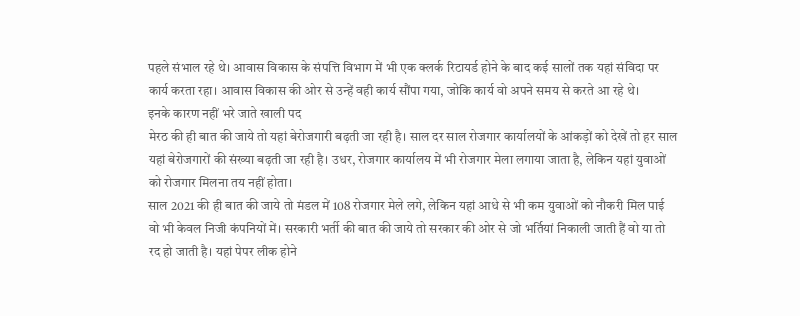पहले संभाल रहे थे। आवास विकास के संपत्ति विभाग में भी एक क्लर्क रिटायर्ड होने के बाद कई सालों तक यहां संविदा पर कार्य करता रहा। आवास विकास की ओर से उन्हें वही कार्य सौंपा गया, जोकि कार्य वो अपने समय से करते आ रहे थे।
इनके कारण नहीं भरे जाते खाली पद
मेरठ की ही बात की जाये तो यहां बेरोजगारी बढ़ती जा रही है। साल दर साल रोजगार कार्यालयों के आंकड़ों को देखें तो हर साल यहां बेरोजगारों की संख्या बढ़ती जा रही है। उधर, रोजगार कार्यालय में भी रोजगार मेला लगाया जाता है, लेकिन यहां युवाओं को रोजगार मिलना तय नहीं होता।
साल 2021 की ही बात की जाये तो मंडल में 108 रोजगार मेले लगे, लेकिन यहां आधे से भी कम युवाओं को नौकरी मिल पाई वो भी केवल निजी कंपनियों में। सरकारी भर्ती की बात की जाये तो सरकार की ओर से जो भर्तियां निकाली जाती हैं वो या तो रद हो जाती है। यहां पेपर लीक होने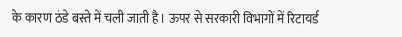के कारण ठंडे बस्ते में चली जाती है। ऊपर से सरकारी विभागों में रिटायर्ड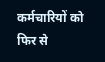कर्मचारियों को फिर से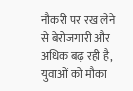नौकरी पर रख लेने से बेरोजगारी और अधिक बढ़ रही है, युवाओं को मौका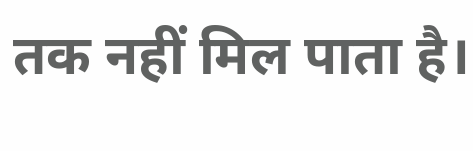तक नहीं मिल पाता है।